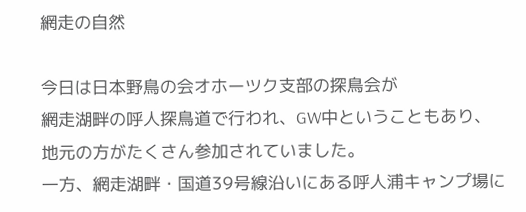網走の自然

今日は日本野鳥の会オホーツク支部の探鳥会が
網走湖畔の呼人探鳥道で行われ、GW中ということもあり、
地元の方がたくさん参加されていました。
一方、網走湖畔・国道39号線沿いにある呼人浦キャンプ場に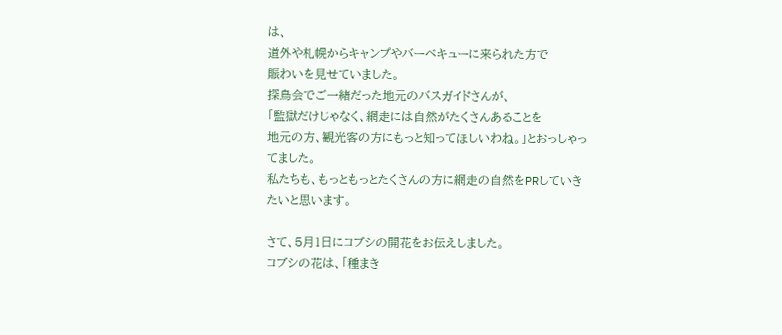は、
道外や札幌からキャンプやバーベキューに来られた方で
賑わいを見せていました。
探鳥会でご一緒だった地元のバスガイドさんが、
「監獄だけじゃなく、網走には自然がたくさんあることを
地元の方、観光客の方にもっと知ってほしいわね。」とおっしゃってました。
私たちも、もっともっとたくさんの方に網走の自然をPRしていきたいと思います。

さて、5月1日にコブシの開花をお伝えしました。
コブシの花は、「種まき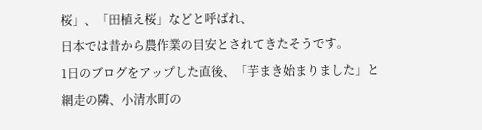桜」、「田植え桜」などと呼ばれ、
日本では昔から農作業の目安とされてきたそうです。
1日のブログをアップした直後、「芋まき始まりました」と
網走の隣、小清水町の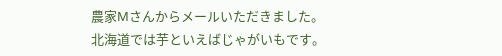農家Mさんからメールいただきました。
北海道では芋といえばじゃがいもです。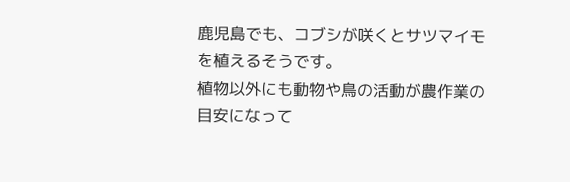鹿児島でも、コブシが咲くとサツマイモを植えるそうです。
植物以外にも動物や鳥の活動が農作業の目安になって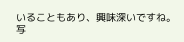いることもあり、興味深いですね。
写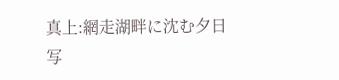真上:網走湖畔に沈む夕日
写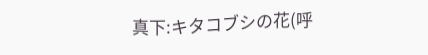真下:キタコブシの花(呼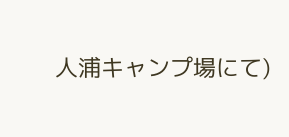人浦キャンプ場にて)